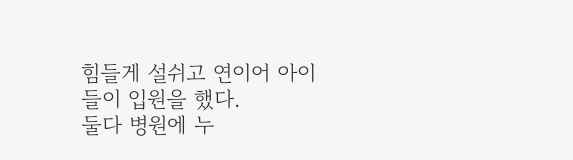힘들게 설쉬고 연이어 아이들이 입원을 했다.
둘다 병원에 누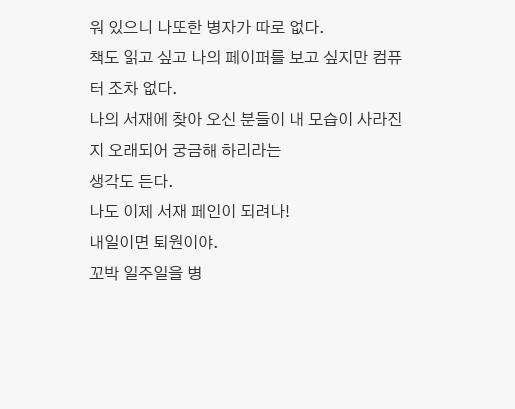워 있으니 나또한 병자가 따로 없다.
책도 읽고 싶고 나의 페이퍼를 보고 싶지만 컴퓨터 조차 없다.
나의 서재에 찾아 오신 분들이 내 모습이 사라진지 오래되어 궁금해 하리라는
생각도 든다.
나도 이제 서재 페인이 되려나!
내일이면 퇴원이야.
꼬박 일주일을 병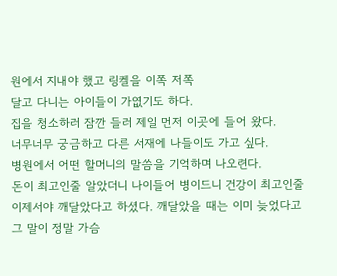원에서 지내야 했고 링켈을 이쪽 저쪽
달고 다니는 아이들이 가엾기도 하다.
집을 청소하러 잠깐 들러 제일 먼저 이곳에 들어 왔다.
너무너무 궁금하고 다른 서재에 나들이도 가고 싶다.
병원에서 어떤 할머니의 말씀을 기억하며 나오련다.
돈이 최고인줄 알았더니 나이들어 병이드니 건강이 최고인줄
이제서야 깨달았다고 하셨다. 깨달았을 때는 이미 늦었다고
그 말이 정말 가슴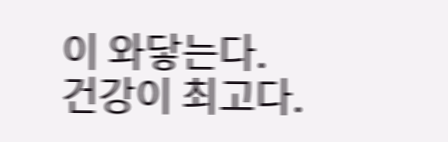이 와닿는다.
건강이 최고다.